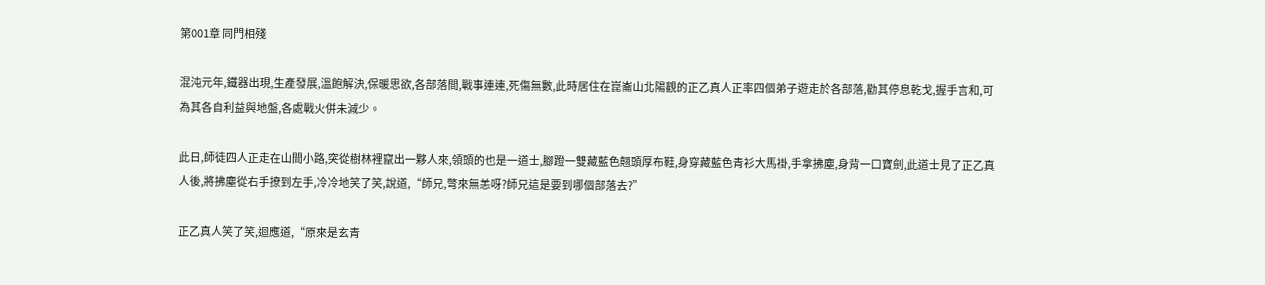第001章 同門相殘

混沌元年,鐵器出現,生產發展,溫飽解決,保暖思欲,各部落間,戰事連連,死傷無數,此時居住在崑崙山北陽觀的正乙真人正率四個弟子遊走於各部落,勸其停息乾戈,握手言和,可為其各自利益與地盤,各處戰火併未減少。

此日,師徒四人正走在山間小路,突從樹林裡竄出一夥人來,領頭的也是一道士,腳蹬一雙藏藍色翹頭厚布鞋,身穿藏藍色青衫大馬褂,手拿拂塵,身背一口寶劍,此道士見了正乙真人後,將拂塵從右手撩到左手,冷冷地笑了笑,說道,“師兄,彆來無恙呀?師兄這是要到哪個部落去?”

正乙真人笑了笑,迴應道,“原來是玄青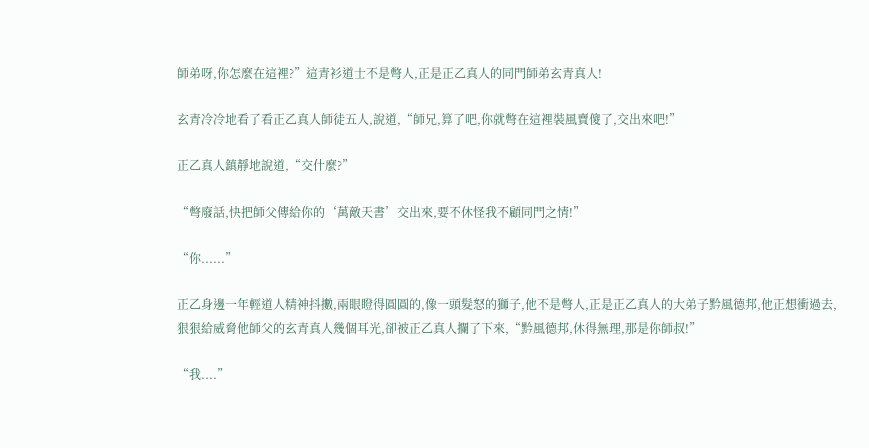師弟呀,你怎麼在這裡?”這青衫道士不是彆人,正是正乙真人的同門師弟玄青真人!

玄青冷冷地看了看正乙真人師徒五人,說道,“師兄,算了吧,你就彆在這裡裝風賣傻了,交出來吧!”

正乙真人鎮靜地說道,“交什麼?”

“彆廢話,快把師父傳給你的‘萬敵天書’交出來,要不休怪我不顧同門之情!”

“你......”

正乙身邊一年輕道人精神抖擻,兩眼瞪得圓圓的,像一頭髮怒的獅子,他不是彆人,正是正乙真人的大弟子黔風德邦,他正想衝過去,狠狠給威脅他師父的玄青真人幾個耳光,卻被正乙真人攔了下來,“黔風德邦,休得無理,那是你師叔!”

“我....”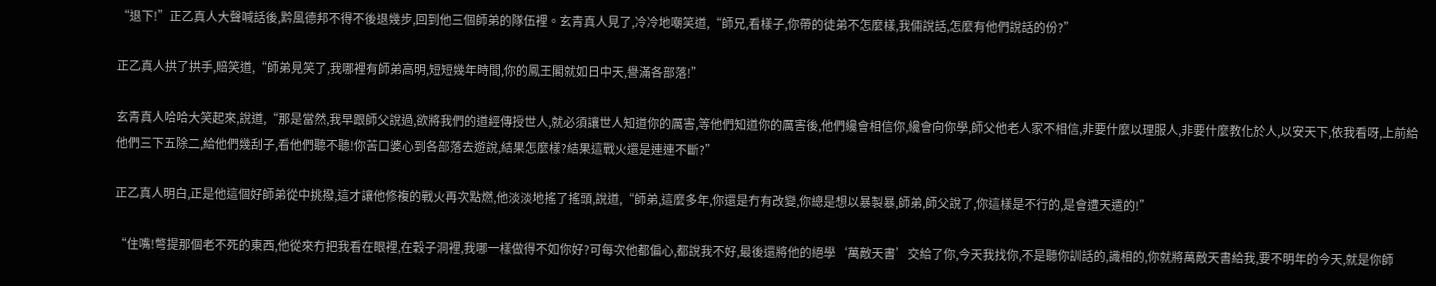“退下!”正乙真人大聲喊話後,黔風德邦不得不後退幾步,回到他三個師弟的隊伍裡。玄青真人見了,冷冷地嘲笑道,“師兄,看樣子,你帶的徒弟不怎麼樣,我倆說話,怎麼有他們說話的份?”

正乙真人拱了拱手,賠笑道,“師弟見笑了,我哪裡有師弟高明,短短幾年時間,你的鳳王閣就如日中天,譽滿各部落!”

玄青真人哈哈大笑起來,說道,“那是當然,我早跟師父說過,欲將我們的道經傳授世人,就必須讓世人知道你的厲害,等他們知道你的厲害後,他們纔會相信你,纔會向你學,師父他老人家不相信,非要什麼以理服人,非要什麼教化於人,以安天下,依我看呀,上前給他們三下五除二,給他們幾刮子,看他們聽不聽!你苦口婆心到各部落去遊說,結果怎麼樣?結果這戰火還是連連不斷?”

正乙真人明白,正是他這個好師弟從中挑撥,這才讓他修複的戰火再次點燃,他淡淡地搖了搖頭,說道,“師弟,這麼多年,你還是冇有改變,你總是想以暴製暴,師弟,師父說了,你這樣是不行的,是會遭天遣的!”

“住嘴!彆提那個老不死的東西,他從來冇把我看在眼裡,在穀子洞裡,我哪一樣做得不如你好?可每次他都偏心,都說我不好,最後還將他的絕學‘萬敵天書’交給了你,今天我找你,不是聽你訓話的,識相的,你就將萬敵天書給我,要不明年的今天,就是你師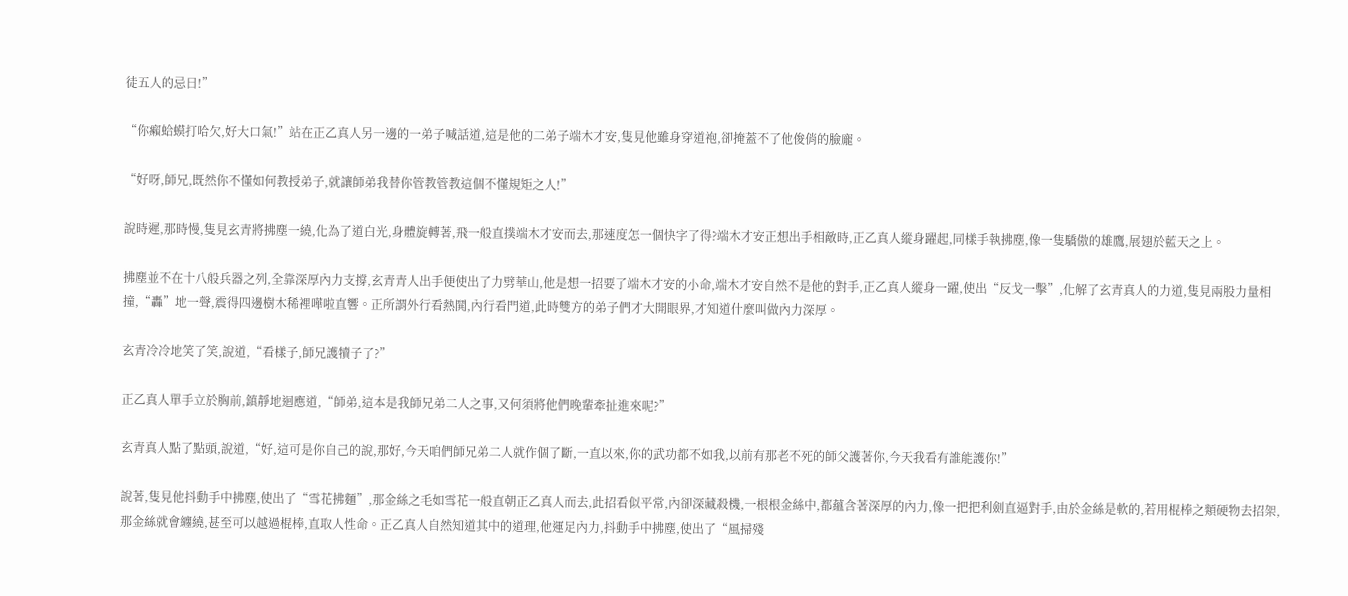徒五人的忌日!”

“你癩蛤蟆打哈欠,好大口氣!”站在正乙真人另一邊的一弟子喊話道,這是他的二弟子端木才安,隻見他雖身穿道袍,卻掩蓋不了他俊俏的臉龐。

“好呀,師兄,既然你不懂如何教授弟子,就讓師弟我替你管教管教這個不懂規矩之人!”

說時遲,那時慢,隻見玄青將拂塵一繞,化為了道白光,身體旋轉著,飛一般直撲端木才安而去,那速度怎一個快字了得?端木才安正想出手相敵時,正乙真人縱身躍起,同樣手執拂塵,像一隻驕傲的雄鷹,展翅於藍天之上。

拂塵並不在十八般兵器之列,全靠深厚內力支撐,玄青青人出手便使出了力劈華山,他是想一招要了端木才安的小命,端木才安自然不是他的對手,正乙真人縱身一躍,使出“反戈一擊”,化解了玄青真人的力道,隻見兩股力量相撞,“轟”地一聲,震得四邊樹木稀裡嘩啦直響。正所謂外行看熱鬨,內行看門道,此時雙方的弟子們才大開眼界,才知道什麼叫做內力深厚。

玄青冷冷地笑了笑,說道,“看樣子,師兄護犢子了?”

正乙真人單手立於胸前,鎮靜地迴應道,“師弟,這本是我師兄弟二人之事,又何須將他們晚輩牽扯進來呢?”

玄青真人點了點頭,說道,“好,這可是你自己的說,那好,今天咱們師兄弟二人就作個了斷,一直以來,你的武功都不如我,以前有那老不死的師父護著你,今天我看有誰能護你!”

說著,隻見他抖動手中拂塵,使出了“雪花拂麵”,那金絲之毛如雪花一般直朝正乙真人而去,此招看似平常,內卻深藏殺機,一根根金絲中,都蘊含著深厚的內力,像一把把利劍直逼對手,由於金絲是軟的,若用棍棒之類硬物去招架,那金絲就會纏繞,甚至可以越過棍棒,直取人性命。正乙真人自然知道其中的道理,他運足內力,抖動手中拂塵,使出了“風掃殘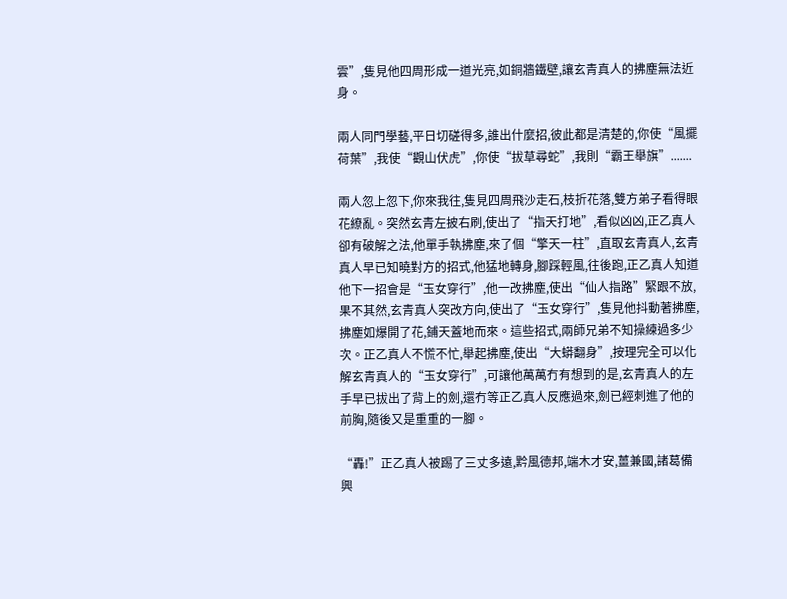雲”,隻見他四周形成一道光亮,如銅牆鐵壁,讓玄青真人的拂塵無法近身。

兩人同門學藝,平日切磋得多,誰出什麼招,彼此都是清楚的,你使“風擺荷葉”,我使“觀山伏虎”,你使“拔草尋蛇”,我則“霸王舉旗”.......

兩人忽上忽下,你來我往,隻見四周飛沙走石,枝折花落,雙方弟子看得眼花繚亂。突然玄青左披右刷,使出了“指天打地”,看似凶凶,正乙真人卻有破解之法,他單手執拂塵,來了個“擎天一柱”,直取玄青真人,玄青真人早已知曉對方的招式,他猛地轉身,腳踩輕風,往後跑,正乙真人知道他下一招會是“玉女穿行”,他一改拂塵,使出“仙人指路”緊跟不放,果不其然,玄青真人突改方向,使出了“玉女穿行”,隻見他抖動著拂塵,拂塵如爆開了花,鋪天蓋地而來。這些招式,兩師兄弟不知操練過多少次。正乙真人不慌不忙,舉起拂塵,使出“大蟒翻身”,按理完全可以化解玄青真人的“玉女穿行”,可讓他萬萬冇有想到的是,玄青真人的左手早已拔出了背上的劍,還冇等正乙真人反應過來,劍已經刺進了他的前胸,隨後又是重重的一腳。

“轟!”正乙真人被踢了三丈多遠,黔風德邦,端木才安,薑兼國,諸葛備興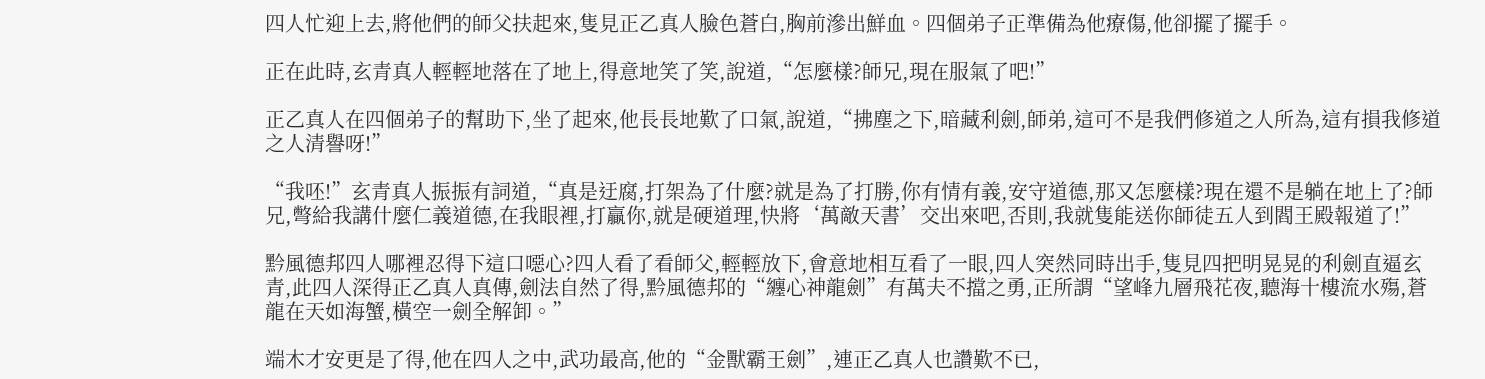四人忙迎上去,將他們的師父扶起來,隻見正乙真人臉色蒼白,胸前滲出鮮血。四個弟子正準備為他療傷,他卻擺了擺手。

正在此時,玄青真人輕輕地落在了地上,得意地笑了笑,說道,“怎麼樣?師兄,現在服氣了吧!”

正乙真人在四個弟子的幫助下,坐了起來,他長長地歎了口氣,說道,“拂塵之下,暗藏利劍,師弟,這可不是我們修道之人所為,這有損我修道之人清譽呀!”

“我呸!”玄青真人振振有詞道,“真是迂腐,打架為了什麼?就是為了打勝,你有情有義,安守道德,那又怎麼樣?現在還不是躺在地上了?師兄,彆給我講什麼仁義道德,在我眼裡,打贏你,就是硬道理,快將‘萬敵天書’交出來吧,否則,我就隻能送你師徒五人到閻王殿報道了!”

黔風德邦四人哪裡忍得下這口噁心?四人看了看師父,輕輕放下,會意地相互看了一眼,四人突然同時出手,隻見四把明晃晃的利劍直逼玄青,此四人深得正乙真人真傳,劍法自然了得,黔風德邦的“纏心神龍劍”有萬夫不擋之勇,正所謂“望峰九層飛花夜,聽海十樓流水殤,蒼龍在天如海蟹,橫空一劍全解卸。”

端木才安更是了得,他在四人之中,武功最高,他的“金獸霸王劍”,連正乙真人也讚歎不已,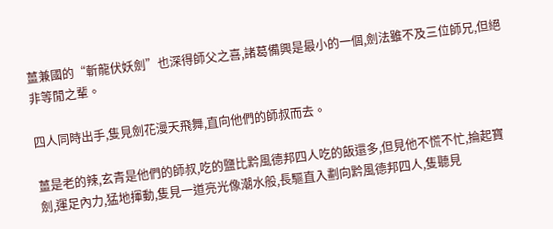薑兼國的“斬龍伏妖劍”也深得師父之喜,諸葛備興是最小的一個,劍法雖不及三位師兄,但絕非等閒之輩。

四人同時出手,隻見劍花漫天飛舞,直向他們的師叔而去。

薑是老的辣,玄青是他們的師叔,吃的鹽比黔風德邦四人吃的飯還多,但見他不慌不忙,掄起寶劍,運足內力,猛地揮動,隻見一道亮光像潮水般,長驅直入劃向黔風德邦四人,隻聽見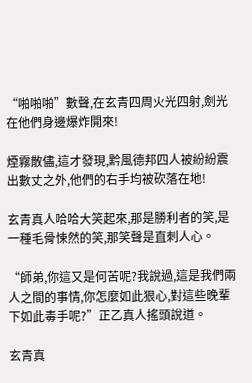“啪啪啪”數聲,在玄青四周火光四射,劍光在他們身邊爆炸開來!

煙霧散儘,這才發現,黔風德邦四人被紛紛震出數丈之外,他們的右手均被砍落在地!

玄青真人哈哈大笑起來,那是勝利者的笑,是一種毛骨悚然的笑,那笑聲是直刺人心。

“師弟,你這又是何苦呢?我說過,這是我們兩人之間的事情,你怎麼如此狠心,對這些晚輩下如此毒手呢?”正乙真人搖頭說道。

玄青真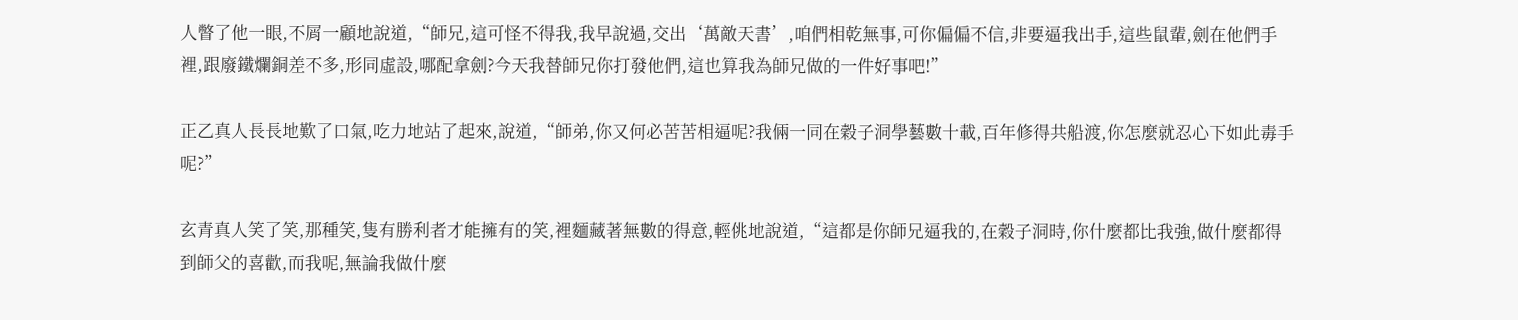人瞥了他一眼,不屑一顧地說道,“師兄,這可怪不得我,我早說過,交出‘萬敵天書’,咱們相乾無事,可你偏偏不信,非要逼我出手,這些鼠輩,劍在他們手裡,跟廢鐵爛銅差不多,形同虛設,哪配拿劍?今天我替師兄你打發他們,這也算我為師兄做的一件好事吧!”

正乙真人長長地歎了口氣,吃力地站了起來,說道,“師弟,你又何必苦苦相逼呢?我倆一同在穀子洞學藝數十載,百年修得共船渡,你怎麼就忍心下如此毒手呢?”

玄青真人笑了笑,那種笑,隻有勝利者才能擁有的笑,裡麵藏著無數的得意,輕佻地說道,“這都是你師兄逼我的,在穀子洞時,你什麼都比我強,做什麼都得到師父的喜歡,而我呢,無論我做什麼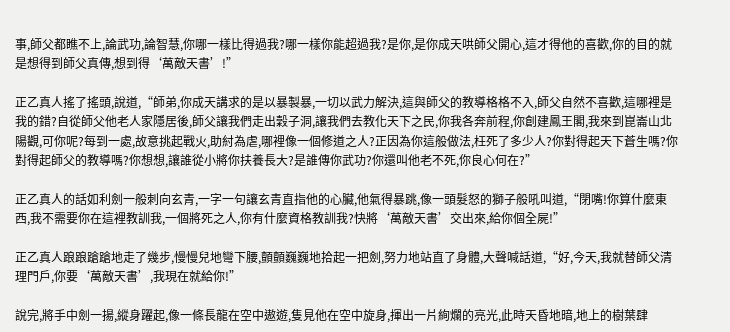事,師父都瞧不上,論武功,論智慧,你哪一樣比得過我?哪一樣你能超過我?是你,是你成天哄師父開心,這才得他的喜歡,你的目的就是想得到師父真傳,想到得‘萬敵天書’!”

正乙真人搖了搖頭,說道,“師弟,你成天講求的是以暴製暴,一切以武力解決,這與師父的教導格格不入,師父自然不喜歡,這哪裡是我的錯?自從師父他老人家隱居後,師父讓我們走出穀子洞,讓我們去教化天下之民,你我各奔前程,你創建鳳王閣,我來到崑崙山北陽觀,可你呢?每到一處,故意挑起戰火,助紂為虐,哪裡像一個修道之人?正因為你這般做法,枉死了多少人?你對得起天下蒼生嗎?你對得起師父的教導嗎?你想想,讓誰從小將你扶養長大?是誰傳你武功?你還叫他老不死,你良心何在?”

正乙真人的話如利劍一般刺向玄青,一字一句讓玄青直指他的心臟,他氣得暴跳,像一頭髮怒的獅子般吼叫道,“閉嘴!你算什麼東西,我不需要你在這裡教訓我,一個將死之人,你有什麼資格教訓我?快將‘萬敵天書’交出來,給你個全屍!”

正乙真人踉踉蹌蹌地走了幾步,慢慢兒地彎下腰,顫顫巍巍地拾起一把劍,努力地站直了身體,大聲喊話道,“好,今天,我就替師父清理門戶,你要‘萬敵天書’,我現在就給你!”

說完,將手中劍一揚,縱身躍起,像一條長龍在空中遨遊,隻見他在空中旋身,揮出一片絢爛的亮光,此時天昏地暗,地上的樹葉肆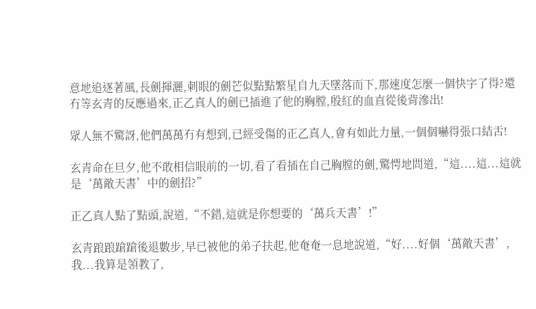意地追逐著風,長劍揮灑,刺眼的劍芒似點點繁星自九天墜落而下,那速度怎麼一個快字了得?還冇等玄青的反應過來,正乙真人的劍已插進了他的胸膛,殷紅的血直從後背滲出!

眾人無不驚訝,他們萬萬冇有想到,已經受傷的正乙真人,會有如此力量,一個個嚇得張口結舌!

玄青命在旦夕,他不敢相信眼前的一切,看了看插在自己胸膛的劍,驚愕地問道,“這....這...這就是‘萬敵天書’中的劍招?”

正乙真人點了點頭,說道,“不錯,這就是你想要的‘萬兵天書’!”

玄青踉踉蹌蹌後退數步,早已被他的弟子扶起,他奄奄一息地說道,“好....好個‘萬敵天書’,我...我算是領教了,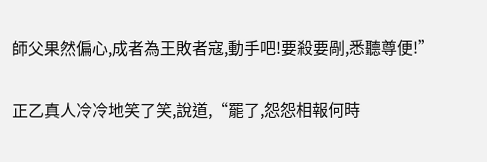師父果然偏心,成者為王敗者寇,動手吧!要殺要剮,悉聽尊便!”

正乙真人冷冷地笑了笑,說道,“罷了,怨怨相報何時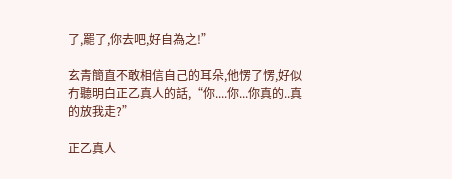了,罷了,你去吧,好自為之!”

玄青簡直不敢相信自己的耳朵,他愣了愣,好似冇聽明白正乙真人的話,“你....你...你真的..真的放我走?”

正乙真人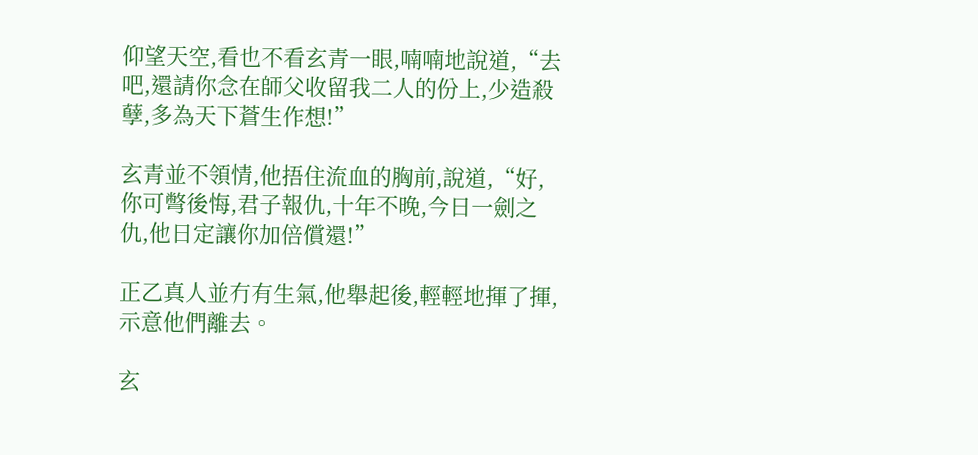仰望天空,看也不看玄青一眼,喃喃地說道,“去吧,還請你念在師父收留我二人的份上,少造殺孽,多為天下蒼生作想!”

玄青並不領情,他捂住流血的胸前,說道,“好,你可彆後悔,君子報仇,十年不晚,今日一劍之仇,他日定讓你加倍償還!”

正乙真人並冇有生氣,他舉起後,輕輕地揮了揮,示意他們離去。

玄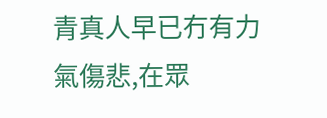青真人早已冇有力氣傷悲,在眾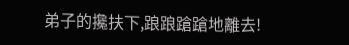弟子的攙扶下,踉踉蹌蹌地離去!